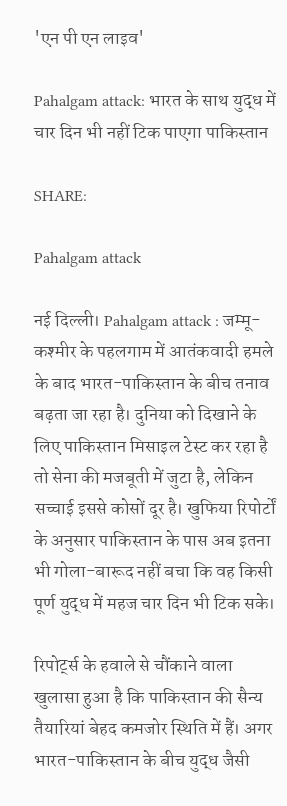'एन पी एन लाइव'

Pahalgam attack: भारत के साथ युद्ध में चार दिन भी नहीं टिक पाएगा पाकिस्तान

SHARE:

Pahalgam attack

नई दिल्ली। Pahalgam attack : जम्मू-कश्मीर के पहलगाम में आतंकवादी हमले के बाद भारत-पाकिस्तान के बीच तनाव बढ़ता जा रहा है। दुनिया को दिखाने के लिए पाकिस्तान मिसाइल टेस्ट कर रहा है तो सेना की मजबूती में जुटा है, लेकिन सच्चाई इससे कोसों दूर है। खुफिया रिपोर्टों के अनुसार पाकिस्तान के पास अब इतना भी गोला-बारूद नहीं बचा कि वह किसी पूर्ण युद्ध में महज चार दिन भी टिक सके।

रिपोर्ट्स के हवाले से चौंकाने वाला खुलासा हुआ है कि पाकिस्तान की सैन्य तैयारियां बेहद कमजोर स्थिति में हैं। अगर भारत-पाकिस्तान के बीच युद्ध जैसी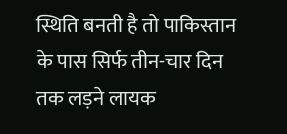स्थिति बनती है तो पाकिस्तान के पास सिर्फ तीन-चार दिन तक लड़ने लायक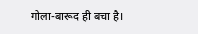गोला-बारूद ही बचा है।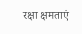रक्षा क्षमताएं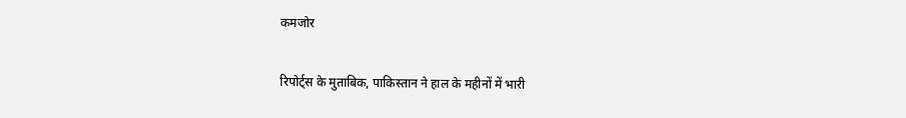कमजोर

रिपोर्ट्स के मुताबिक, पाकिस्तान ने हाल के महीनों में भारी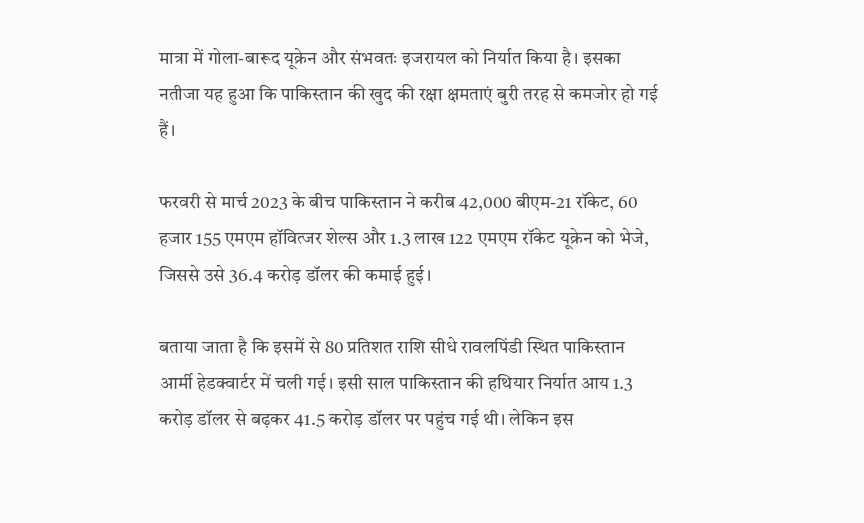मात्रा में गोला-बारूद यूक्रेन और संभवतः इजरायल को निर्यात किया है। इसका नतीजा यह हुआ कि पाकिस्तान की खुद की रक्षा क्षमताएं बुरी तरह से कमजोर हो गई हैं।

फरवरी से मार्च 2023 के बीच पाकिस्तान ने करीब 42,000 बीएम-21 रॉकेट, 60 हजार 155 एमएम हॉवित्जर शेल्स और 1.3 लाख 122 एमएम रॉकेट यूक्रेन को भेजे, जिससे उसे 36.4 करोड़ डॉलर की कमाई हुई।

बताया जाता है कि इसमें से 80 प्रतिशत राशि सीधे रावलपिंडी स्थित पाकिस्तान आर्मी हेडक्वार्टर में चली गई। इसी साल पाकिस्तान की हथियार निर्यात आय 1.3 करोड़ डॉलर से बढ़कर 41.5 करोड़ डॉलर पर पहुंच गई थी। लेकिन इस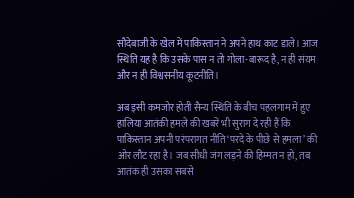सौदेबाजी के खेल में पाकिस्तान ने अपने हाथ काट डाले। आज स्थिति यह है कि उसके पास न तो गोला-बारूद है, न ही संयम और न ही विश्वसनीय कूटनीति।

अब इसी कमजोर होती सैन्य स्थिति के बीच पहलगाम में हुए हालिया आतंकी हमले की खबरें भी सुराग दे रही हैं कि पाकिस्तान अपनी परंपरागत नीति ‘परदे के पीछे से हमला’ की ओर लौट रहा है। जब सीधी जंग लड़ने की हिम्मत न हो, तब आतंक ही उसका सबसे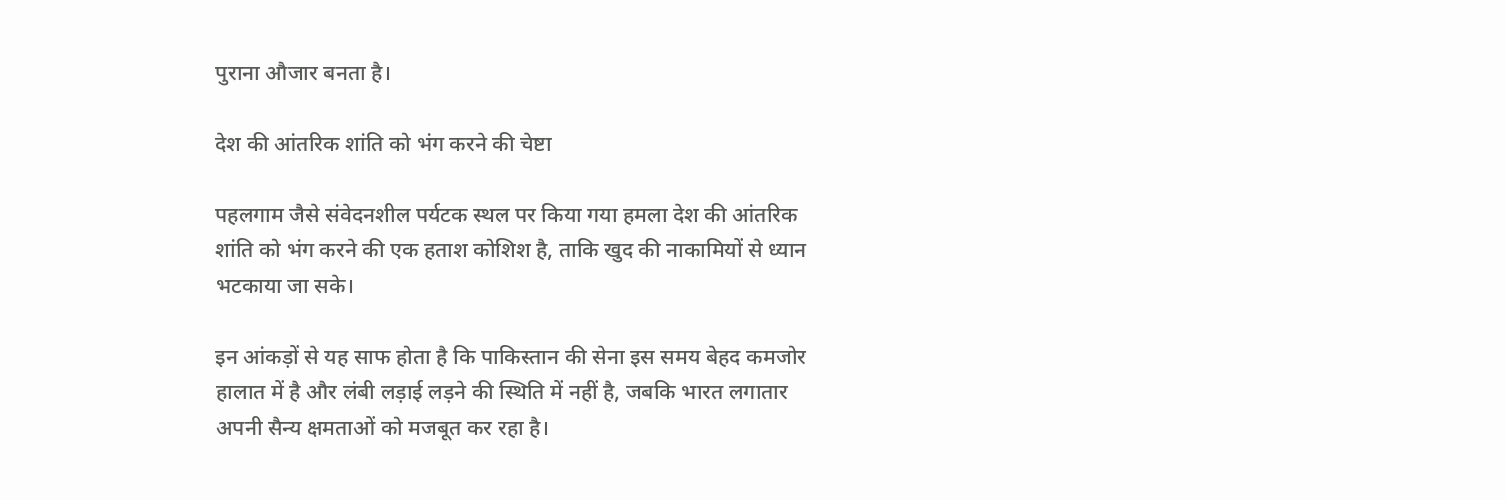पुराना औजार बनता है।

देश की आंतरिक शांति को भंग करने की चेष्टा

पहलगाम जैसे संवेदनशील पर्यटक स्थल पर किया गया हमला देश की आंतरिक शांति को भंग करने की एक हताश कोशिश है, ताकि खुद की नाकामियों से ध्यान भटकाया जा सके।

इन आंकड़ों से यह साफ होता है कि पाकिस्तान की सेना इस समय बेहद कमजोर हालात में है और लंबी लड़ाई लड़ने की स्थिति में नहीं है, जबकि भारत लगातार अपनी सैन्य क्षमताओं को मजबूत कर रहा है।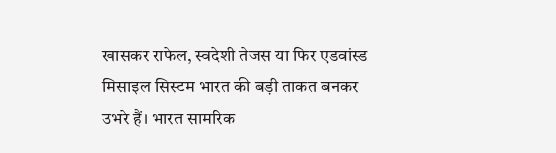खासकर राफेल, स्वदेशी तेजस या फिर एडवांस्ड मिसाइल सिस्टम भारत की बड़ी ताकत बनकर उभरे हैं। भारत सामरिक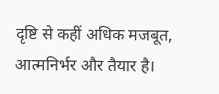दृष्टि से कहीं अधिक मजबूत, आत्मनिर्भर और तैयार है।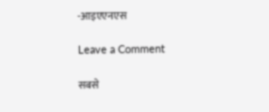-आइएएनएस

Leave a Comment

सबसे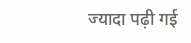ज्यादा पढ़ी गई